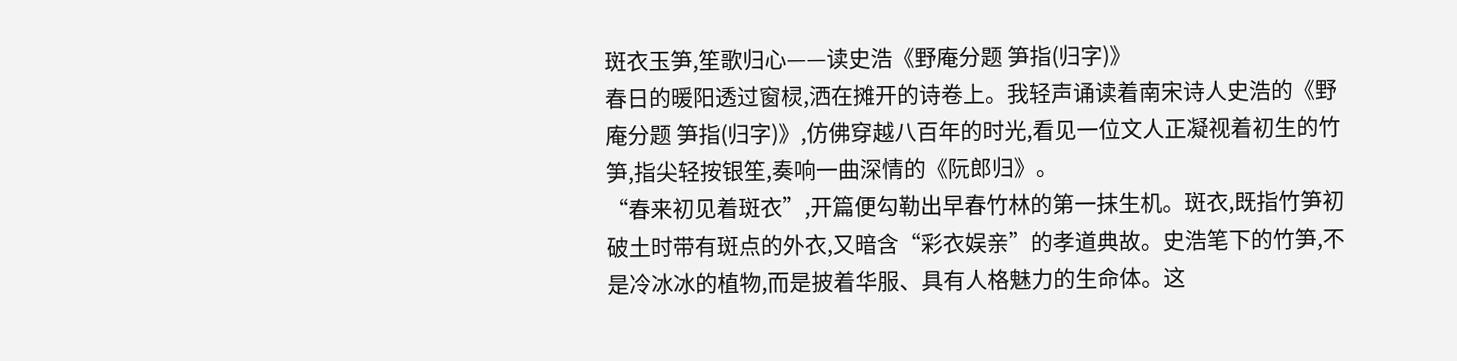斑衣玉笋,笙歌归心——读史浩《野庵分题 笋指(归字)》
春日的暖阳透过窗棂,洒在摊开的诗卷上。我轻声诵读着南宋诗人史浩的《野庵分题 笋指(归字)》,仿佛穿越八百年的时光,看见一位文人正凝视着初生的竹笋,指尖轻按银笙,奏响一曲深情的《阮郎归》。
“春来初见着斑衣”,开篇便勾勒出早春竹林的第一抹生机。斑衣,既指竹笋初破土时带有斑点的外衣,又暗含“彩衣娱亲”的孝道典故。史浩笔下的竹笋,不是冷冰冰的植物,而是披着华服、具有人格魅力的生命体。这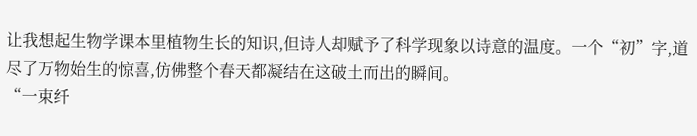让我想起生物学课本里植物生长的知识,但诗人却赋予了科学现象以诗意的温度。一个“初”字,道尽了万物始生的惊喜,仿佛整个春天都凝结在这破土而出的瞬间。
“一束纤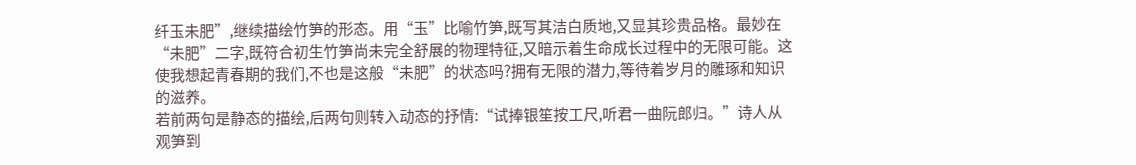纤玉未肥”,继续描绘竹笋的形态。用“玉”比喻竹笋,既写其洁白质地,又显其珍贵品格。最妙在“未肥”二字,既符合初生竹笋尚未完全舒展的物理特征,又暗示着生命成长过程中的无限可能。这使我想起青春期的我们,不也是这般“未肥”的状态吗?拥有无限的潜力,等待着岁月的雕琢和知识的滋养。
若前两句是静态的描绘,后两句则转入动态的抒情:“试捧银笙按工尺,听君一曲阮郎归。”诗人从观笋到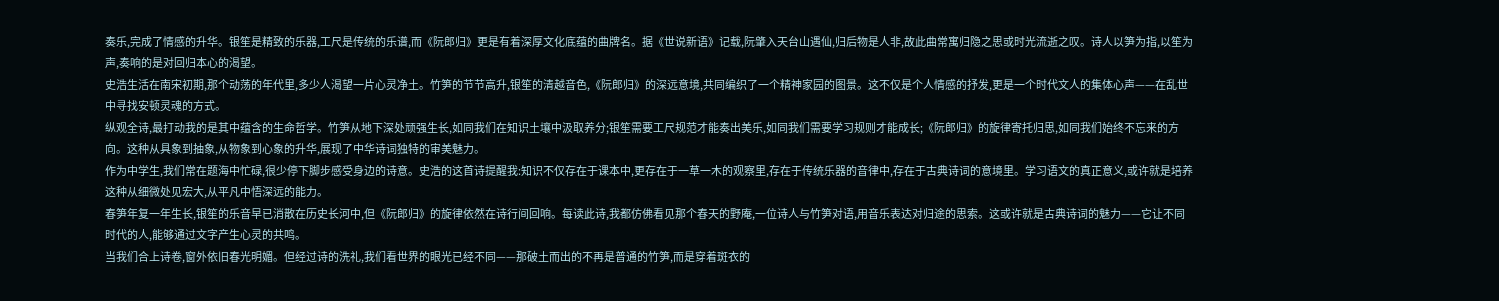奏乐,完成了情感的升华。银笙是精致的乐器,工尺是传统的乐谱,而《阮郎归》更是有着深厚文化底蕴的曲牌名。据《世说新语》记载,阮肇入天台山遇仙,归后物是人非,故此曲常寓归隐之思或时光流逝之叹。诗人以笋为指,以笙为声,奏响的是对回归本心的渴望。
史浩生活在南宋初期,那个动荡的年代里,多少人渴望一片心灵净土。竹笋的节节高升,银笙的清越音色,《阮郎归》的深远意境,共同编织了一个精神家园的图景。这不仅是个人情感的抒发,更是一个时代文人的集体心声——在乱世中寻找安顿灵魂的方式。
纵观全诗,最打动我的是其中蕴含的生命哲学。竹笋从地下深处顽强生长,如同我们在知识土壤中汲取养分;银笙需要工尺规范才能奏出美乐,如同我们需要学习规则才能成长;《阮郎归》的旋律寄托归思,如同我们始终不忘来的方向。这种从具象到抽象,从物象到心象的升华,展现了中华诗词独特的审美魅力。
作为中学生,我们常在题海中忙碌,很少停下脚步感受身边的诗意。史浩的这首诗提醒我:知识不仅存在于课本中,更存在于一草一木的观察里,存在于传统乐器的音律中,存在于古典诗词的意境里。学习语文的真正意义,或许就是培养这种从细微处见宏大,从平凡中悟深远的能力。
春笋年复一年生长,银笙的乐音早已消散在历史长河中,但《阮郎归》的旋律依然在诗行间回响。每读此诗,我都仿佛看见那个春天的野庵,一位诗人与竹笋对语,用音乐表达对归途的思索。这或许就是古典诗词的魅力——它让不同时代的人,能够通过文字产生心灵的共鸣。
当我们合上诗卷,窗外依旧春光明媚。但经过诗的洗礼,我们看世界的眼光已经不同——那破土而出的不再是普通的竹笋,而是穿着斑衣的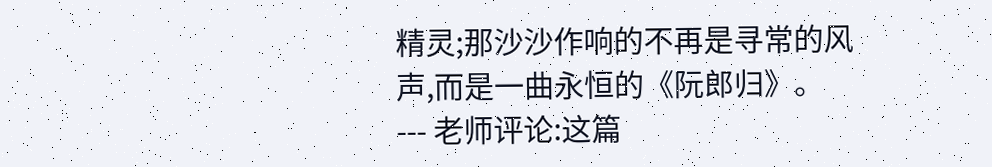精灵;那沙沙作响的不再是寻常的风声,而是一曲永恒的《阮郎归》。
--- 老师评论:这篇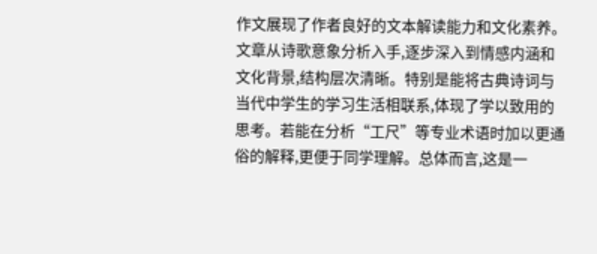作文展现了作者良好的文本解读能力和文化素养。文章从诗歌意象分析入手,逐步深入到情感内涵和文化背景,结构层次清晰。特别是能将古典诗词与当代中学生的学习生活相联系,体现了学以致用的思考。若能在分析“工尺”等专业术语时加以更通俗的解释,更便于同学理解。总体而言,这是一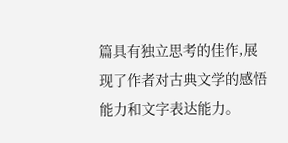篇具有独立思考的佳作,展现了作者对古典文学的感悟能力和文字表达能力。